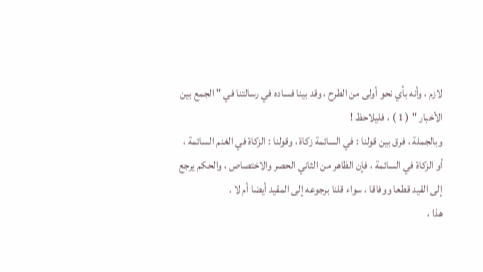لازم ، وأنه بأي نحو أولى من الطرح ، وقد بينا فساده في رسالتنا في " الجمع بين
الأخبار " ( 1 ) ، فليلاحظ !
وبالجملة ، فرق بين قولنا : في السائمة زكاة ، وقولنا : الزكاة في الغنم السائمة ،
أو الزكاة في السائمة ، فإن الظاهر من الثاني الحصر والاختصاص ، والحكم يرجع
إلى القيد قطعا ووفاقا ، سواء قلنا برجوعه إلى المقيد أيضا أم لا .
هذا ،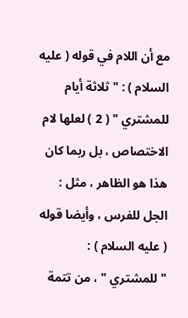مع أن اللام في قوله ( عليه السلام ) : " ثلاثة أيام للمشتري " ( 2 ) لعلها لام
الاختصاص ، بل ربما كان هذا هو الظاهر ، مثل : الجل للفرس ، وأيضا قوله ( عليه السلام ) :
" للمشتري " ، من تتمة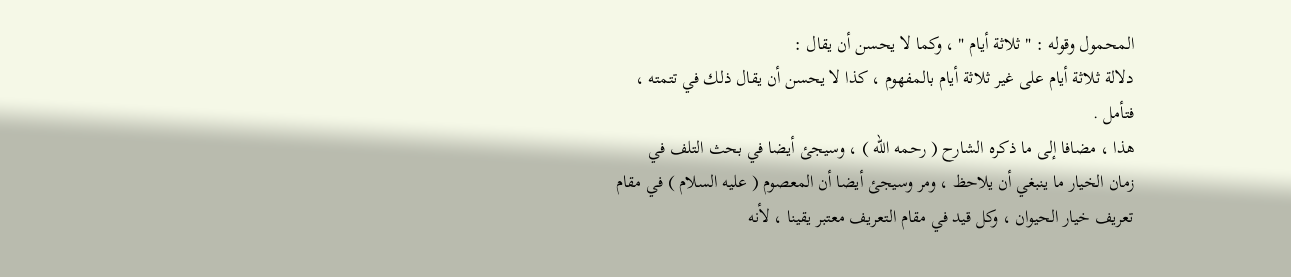المحمول وقوله : " ثلاثة أيام " ، وكما لا يحسن أن يقال :
دلالة ثلاثة أيام على غير ثلاثة أيام بالمفهوم ، كذا لا يحسن أن يقال ذلك في تتمته ،
فتأمل .
هذا ، مضافا إلى ما ذكره الشارح ( رحمه الله ) ، وسيجئ أيضا في بحث التلف في
زمان الخيار ما ينبغي أن يلاحظ ، ومر وسيجئ أيضا أن المعصوم ( عليه السلام ) في مقام
تعريف خيار الحيوان ، وكل قيد في مقام التعريف معتبر يقينا ، لأنه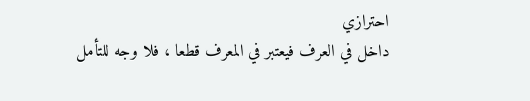احترازي
داخل في العرف فيعتبر في المعرف قطعا ، فلا وجه للتأمل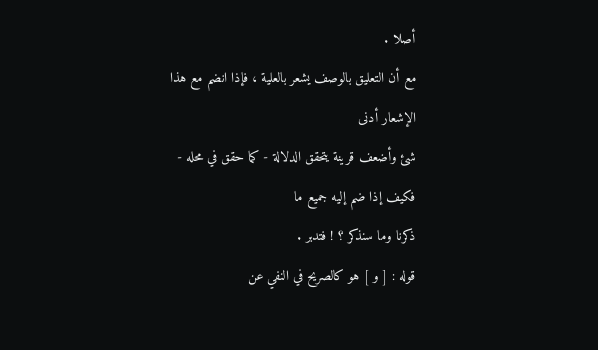أصلا .
مع أن التعليق بالوصف يشعر بالعلية ، فإذا انضم مع هذا الإشعار أدنى
شئ وأضعف قرينة يتحقق الدلالة - كما حقق في محله - فكيف إذا ضم إليه جميع ما
ذكرنا وما سنذكر ؟ ! فتدبر .
قوله : [ و ] هو كالصريح في النفي عن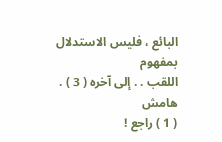البائع ، فليس الاستدلال بمفهوم
اللقب . . إلى آخره ( 3 ) .
هامش
( 1 ) راجع !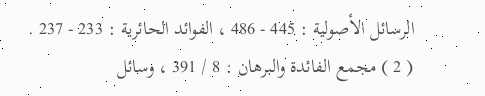الرسائل الأصولية : 445 - 486 ، الفوائد الحائرية : 233 - 237 .
( 2 ) مجمع الفائدة والبرهان : 8 / 391 ، وسائل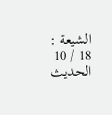الشيعة : 18 / 10 الحديث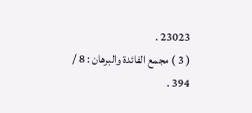23023 .
( 3 ) مجمع الفائدة والبرهان : 8 / 394 .